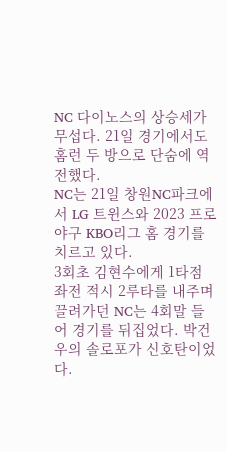NC 다이노스의 상승세가 무섭다. 21일 경기에서도 홈런 두 방으로 단숨에 역전했다.
NC는 21일 창원NC파크에서 LG 트윈스와 2023 프로야구 KBO리그 홈 경기를 치르고 있다.
3회초 김현수에게 1타점 좌전 적시 2루타를 내주며 끌려가던 NC는 4회말 들어 경기를 뒤집었다. 박건우의 솔로포가 신호탄이었다.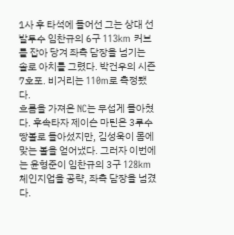1사 후 타석에 들어선 그는 상대 선발투수 임찬규의 6구 113km 커브를 잡아 당겨 좌측 담장을 넘기는 솔로 아치를 그렸다. 박건우의 시즌 7호포. 비거리는 110m로 측정됐다.
흐름을 가져온 NC는 무섭게 몰아쳤다. 후속타자 제이슨 마틴은 3루수 땅볼로 돌아섰지만, 김성욱이 몸에 맞는 볼을 얻어냈다. 그러자 이번에는 윤형준이 임찬규의 3구 128km 체인지업을 공략, 좌측 담장을 넘겼다.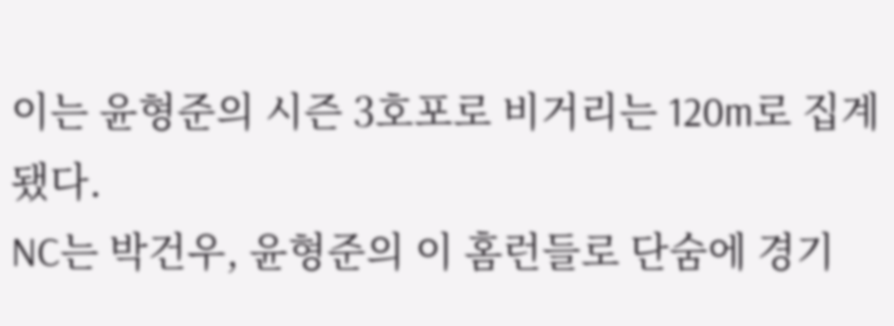이는 윤형준의 시즌 3호포로 비거리는 120m로 집계됐다.
NC는 박건우, 윤형준의 이 홈런들로 단숨에 경기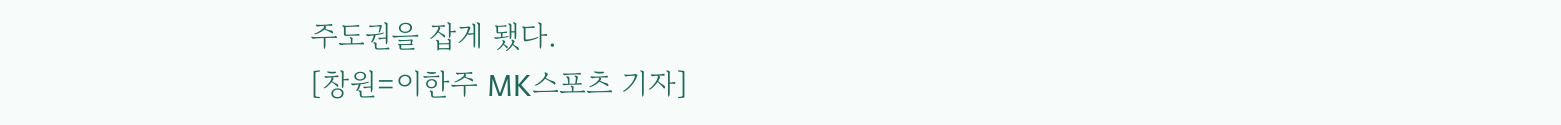주도권을 잡게 됐다.
[창원=이한주 MK스포츠 기자]